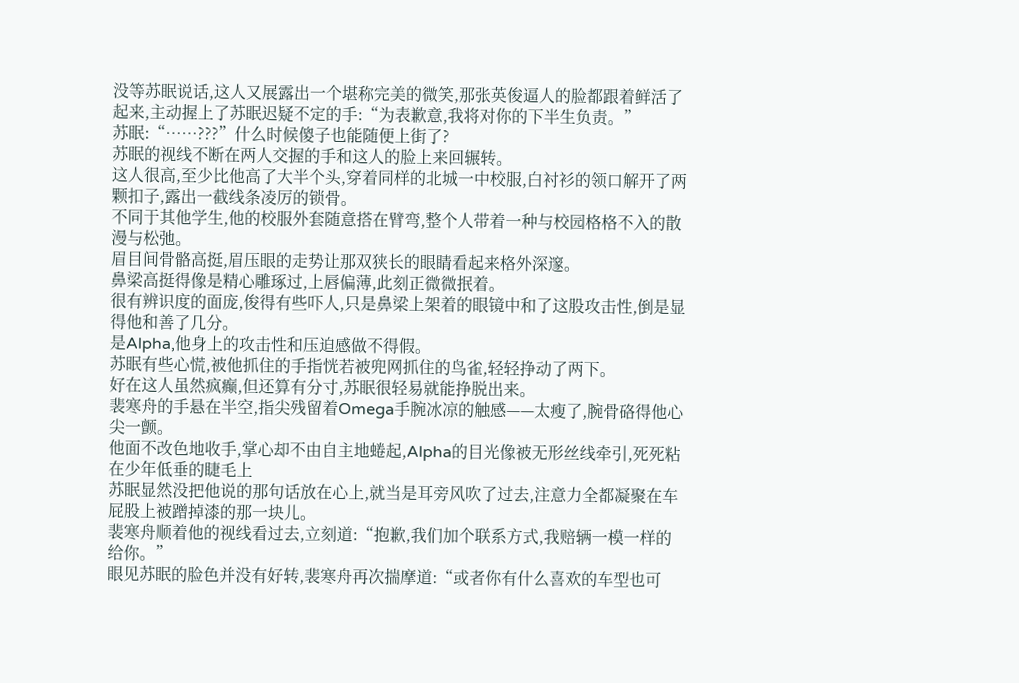没等苏眠说话,这人又展露出一个堪称完美的微笑,那张英俊逼人的脸都跟着鲜活了起来,主动握上了苏眠迟疑不定的手:“为表歉意,我将对你的下半生负责。”
苏眠:“……???”什么时候傻子也能随便上街了?
苏眠的视线不断在两人交握的手和这人的脸上来回辗转。
这人很高,至少比他高了大半个头,穿着同样的北城一中校服,白衬衫的领口解开了两颗扣子,露出一截线条凌厉的锁骨。
不同于其他学生,他的校服外套随意搭在臂弯,整个人带着一种与校园格格不入的散漫与松弛。
眉目间骨骼高挺,眉压眼的走势让那双狭长的眼睛看起来格外深邃。
鼻梁高挺得像是精心雕琢过,上唇偏薄,此刻正微微抿着。
很有辨识度的面庞,俊得有些吓人,只是鼻梁上架着的眼镜中和了这股攻击性,倒是显得他和善了几分。
是Alpha,他身上的攻击性和压迫感做不得假。
苏眠有些心慌,被他抓住的手指恍若被兜网抓住的鸟雀,轻轻挣动了两下。
好在这人虽然疯癫,但还算有分寸,苏眠很轻易就能挣脱出来。
裴寒舟的手悬在半空,指尖残留着Omega手腕冰凉的触感——太瘦了,腕骨硌得他心尖一颤。
他面不改色地收手,掌心却不由自主地蜷起,Alpha的目光像被无形丝线牵引,死死粘在少年低垂的睫毛上
苏眠显然没把他说的那句话放在心上,就当是耳旁风吹了过去,注意力全都凝聚在车屁股上被蹭掉漆的那一块儿。
裴寒舟顺着他的视线看过去,立刻道:“抱歉,我们加个联系方式,我赔辆一模一样的给你。”
眼见苏眠的脸色并没有好转,裴寒舟再次揣摩道:“或者你有什么喜欢的车型也可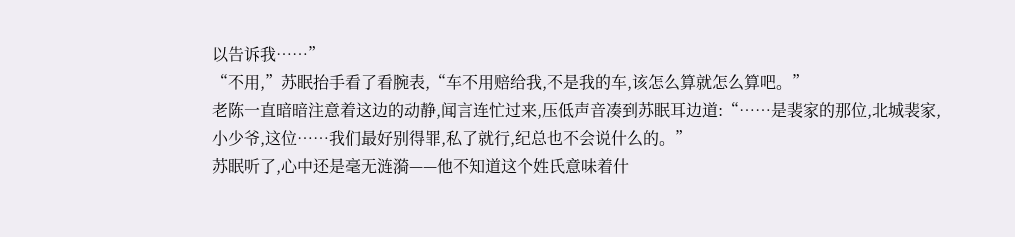以告诉我……”
“不用,”苏眠抬手看了看腕表,“车不用赔给我,不是我的车,该怎么算就怎么算吧。”
老陈一直暗暗注意着这边的动静,闻言连忙过来,压低声音凑到苏眠耳边道:“……是裴家的那位,北城裴家,小少爷,这位……我们最好别得罪,私了就行,纪总也不会说什么的。”
苏眠听了,心中还是毫无涟漪——他不知道这个姓氏意味着什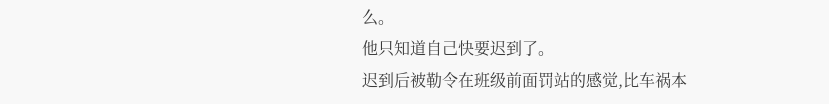么。
他只知道自己快要迟到了。
迟到后被勒令在班级前面罚站的感觉,比车祸本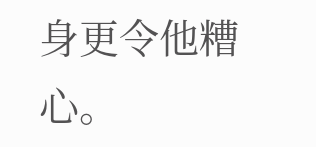身更令他糟心。